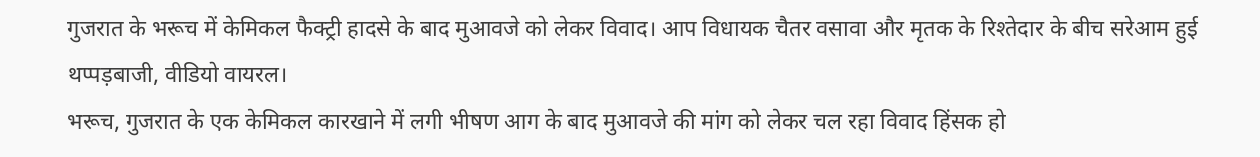गुजरात के भरूच में केमिकल फैक्ट्री हादसे के बाद मुआवजे को लेकर विवाद। आप विधायक चैतर वसावा और मृतक के रिश्तेदार के बीच सरेआम हुई थप्पड़बाजी, वीडियो वायरल।
भरूच, गुजरात के एक केमिकल कारखाने में लगी भीषण आग के बाद मुआवजे की मांग को लेकर चल रहा विवाद हिंसक हो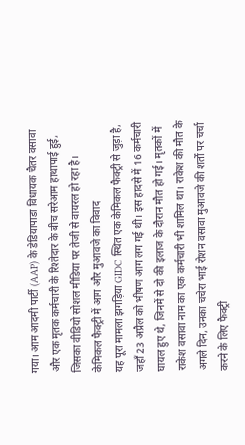गया। आम आदमी पार्टी (AAP) के डेडियापाडा विधायक चैतर वसावा और एक मृतक कर्मचारी के रिश्तेदार के बीच सरेआम हाथापाई हुई, जिसका वीडियो सोशल मीडिया पर तेजी से वायरल हो रहा है।
केमिकल फैक्ट्री में आग और मुआवजे का विवाद
यह पूरा मामला झगड़िया GIDC स्थित एक केमिकल फैक्ट्री से जुड़ा है, जहाँ 23 अप्रैल को भीषण आग लग गई थी। इस हादसे में 16 कर्मचारी घायल हुए थे, जिनमें से दो की इलाज के दौरान मौत हो गई। मृतकों में राकेश वसावा नाम का एक कर्मचारी भी शामिल था। राकेश की मौत के अगले दिन, उनका चचेरा भाई रोशन वसावा मुआवजे की शर्तों पर चर्चा करने के लिए फैक्ट्री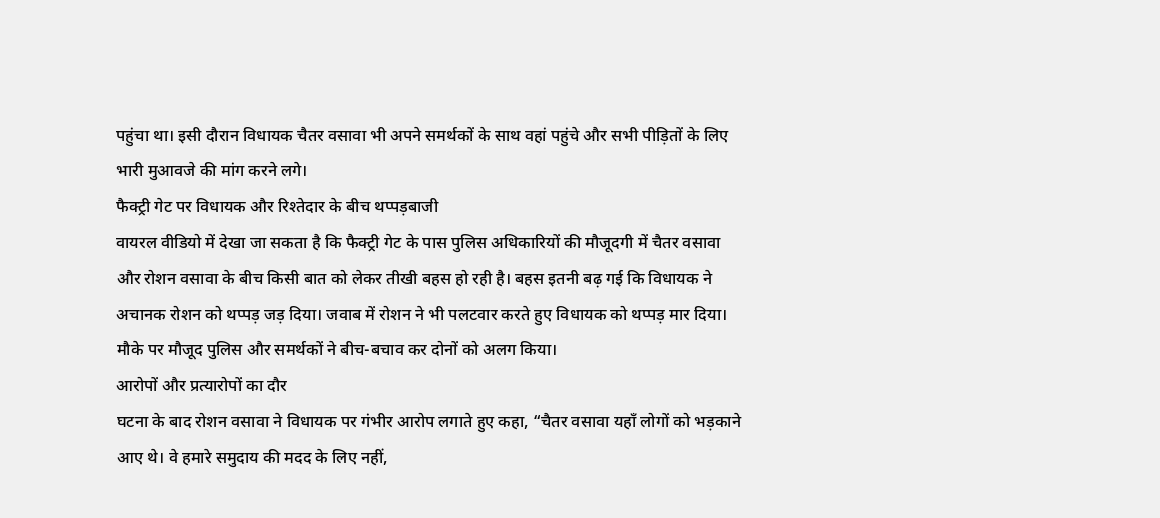पहुंचा था। इसी दौरान विधायक चैतर वसावा भी अपने समर्थकों के साथ वहां पहुंचे और सभी पीड़ितों के लिए भारी मुआवजे की मांग करने लगे।
फैक्ट्री गेट पर विधायक और रिश्तेदार के बीच थप्पड़बाजी
वायरल वीडियो में देखा जा सकता है कि फैक्ट्री गेट के पास पुलिस अधिकारियों की मौजूदगी में चैतर वसावा और रोशन वसावा के बीच किसी बात को लेकर तीखी बहस हो रही है। बहस इतनी बढ़ गई कि विधायक ने अचानक रोशन को थप्पड़ जड़ दिया। जवाब में रोशन ने भी पलटवार करते हुए विधायक को थप्पड़ मार दिया। मौके पर मौजूद पुलिस और समर्थकों ने बीच-बचाव कर दोनों को अलग किया।
आरोपों और प्रत्यारोपों का दौर
घटना के बाद रोशन वसावा ने विधायक पर गंभीर आरोप लगाते हुए कहा, “चैतर वसावा यहाँ लोगों को भड़काने आए थे। वे हमारे समुदाय की मदद के लिए नहीं,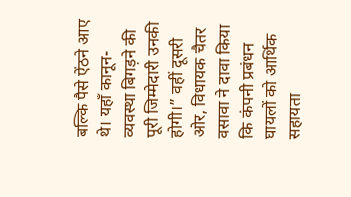बल्कि पैसे ऐंठने आए थे। यहाँ कानून-व्यवस्था बिगड़ने की पूरी जिम्मेदारी उनकी होगी।” वहीं दूसरी ओर, विधायक चैतर वसावा ने दावा किया कि कंपनी प्रबंधन घायलों को आर्थिक सहायता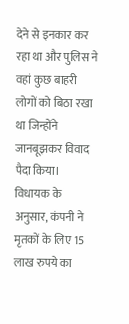देने से इनकार कर रहा था और पुलिस ने वहां कुछ बाहरी लोगों को बिठा रखा था जिन्होंने जानबूझकर विवाद पैदा किया। विधायक के अनुसार, कंपनी ने मृतकों के लिए 15 लाख रुपये का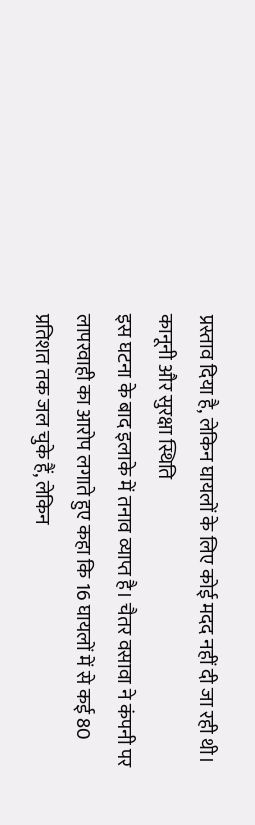प्रस्ताव दिया है, लेकिन घायलों के लिए कोई मदद नहीं दी जा रही थी।
कानूनी और सुरक्षा स्थिति
इस घटना के बाद इलाके में तनाव व्याप्त है। चैतर वसावा ने कंपनी पर लापरवाही का आरोप लगाते हुए कहा कि 16 घायलों में से कई 80 प्रतिशत तक जल चुके हैं, लेकिन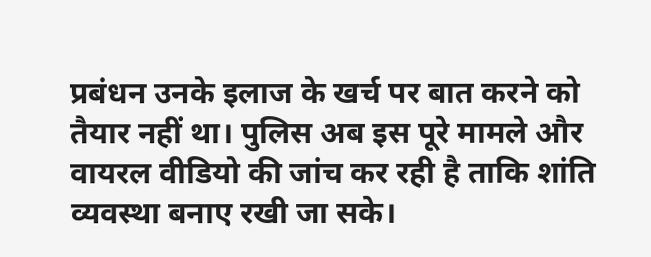प्रबंधन उनके इलाज के खर्च पर बात करने को तैयार नहीं था। पुलिस अब इस पूरे मामले और वायरल वीडियो की जांच कर रही है ताकि शांति व्यवस्था बनाए रखी जा सके।